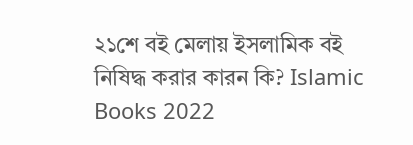২১শে বই মেলায় ইসলামিক বই নিষিদ্ধ করার কারন কি? Islamic Books 2022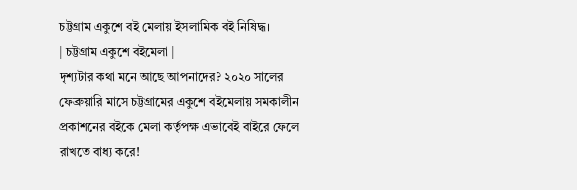চট্টগ্রাম একুশে বই মেলায় ইসলামিক বই নিষিদ্ধ।
| চট্টগ্রাম একুশে বইমেলা |
দৃশ্যটার কথা মনে আছে আপনাদের? ২০২০ সালের ফেব্রুয়ারি মাসে চট্টগ্রামের একুশে বইমেলায় সমকালীন প্রকাশনের বইকে মেলা কর্তৃপক্ষ এভাবেই বাইরে ফেলে রাখতে বাধ্য করে!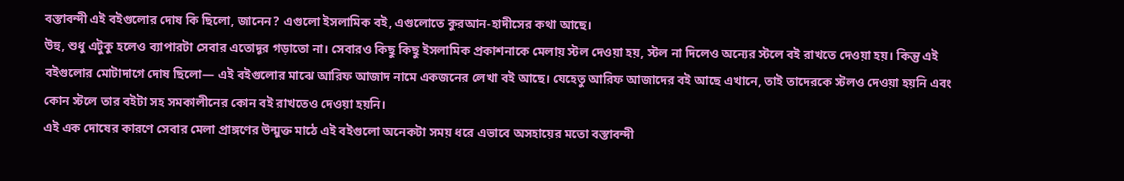বস্তাবন্দী এই বইগুলোর দোষ কি ছিলো, জানেন? এগুলো ইসলামিক বই, এগুলোতে কুরআন-হাদীসের কথা আছে।
উহু, শুধু এটুকু হলেও ব্যাপারটা সেবার এতোদূর গড়াতো না। সেবারও কিছু কিছু ইসলামিক প্রকাশনাকে মেলায় স্টল দেওয়া হয়, স্টল না দিলেও অন্যের স্টলে বই রাখতে দেওয়া হয়। কিন্তু এই বইগুলোর মোটাদাগে দোষ ছিলো— এই বইগুলোর মাঝে আরিফ আজাদ নামে একজনের লেখা বই আছে। যেহেতু আরিফ আজাদের বই আছে এখানে, তাই তাদেরকে স্টলও দেওয়া হয়নি এবং কোন স্টলে তার বইটা সহ সমকালীনের কোন বই রাখতেও দেওয়া হয়নি।
এই এক দোষের কারণে সেবার মেলা প্রাঙ্গণের উন্মুক্ত মাঠে এই বইগুলো অনেকটা সময় ধরে এভাবে অসহায়ের মতো বস্তাবন্দী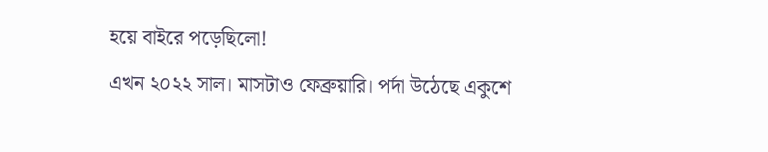হয়ে বাইরে পড়েছিলো!
এখন ২০২২ সাল। মাসটাও ফেব্রুয়ারি। পর্দা উঠেছে একুশে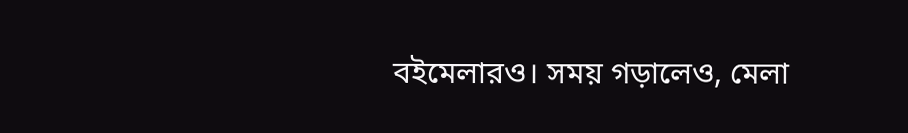বইমেলারও। সময় গড়ালেও, মেলা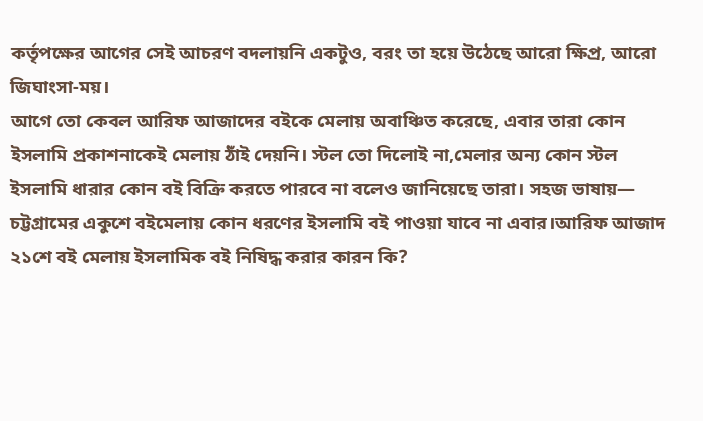কর্তৃপক্ষের আগের সেই আচরণ বদলায়নি একটুও, বরং তা হয়ে উঠেছে আরো ক্ষিপ্র, আরো জিঘাংসা-ময়।
আগে তো কেবল আরিফ আজাদের বইকে মেলায় অবাঞ্চিত করেছে, এবার তারা কোন ইসলামি প্রকাশনাকেই মেলায় ঠাঁই দেয়নি। স্টল তো দিলোই না,মেলার অন্য কোন স্টল ইসলামি ধারার কোন বই বিক্রি করতে পারবে না বলেও জানিয়েছে তারা। সহজ ভাষায়— চট্টগ্রামের একুশে বইমেলায় কোন ধরণের ইসলামি বই পাওয়া যাবে না এবার।আরিফ আজাদ
২১শে বই মেলায় ইসলামিক বই নিষিদ্ধ করার কারন কি?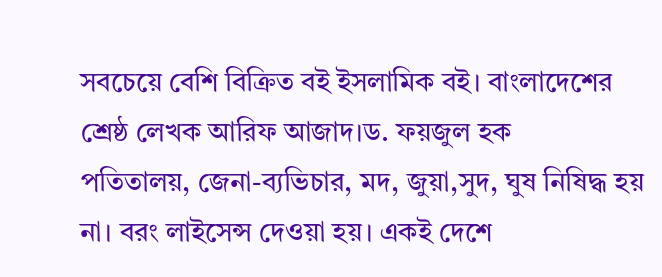সবচেয়ে বেশি বিক্রিত বই ইসলামিক বই। বাংলাদেশের শ্রেষ্ঠ লেখক আরিফ আজাদ।ড. ফয়জুল হক
পতিতালয়, জেনা-ব্যভিচার, মদ, জুয়া,সুদ, ঘুষ নিষিদ্ধ হয় না। বরং লাইসেন্স দেওয়া হয়। একই দেশে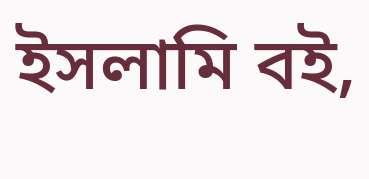ইসলামি বই,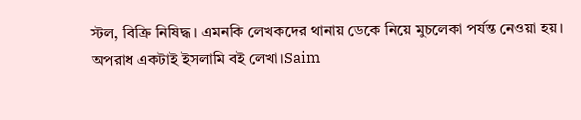স্টল, বিক্রি নিষিদ্ধ। এমনকি লেখকদের থানায় ডেকে নিয়ে মুচলেকা পর্যন্ত নেওয়া হয়। অপরাধ একটাই ইসলামি বই লেখা।Saim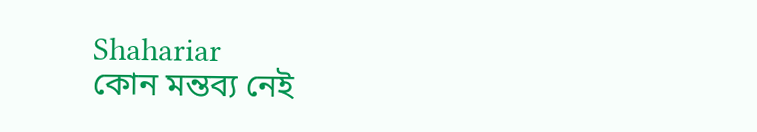Shahariar
কোন মন্তব্য নেই